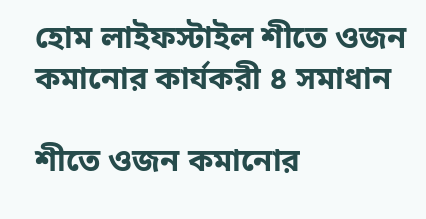হোম লাইফস্টাইল শীতে ওজন কমানোর কার্যকরী ৪ সমাধান

শীতে ওজন কমানোর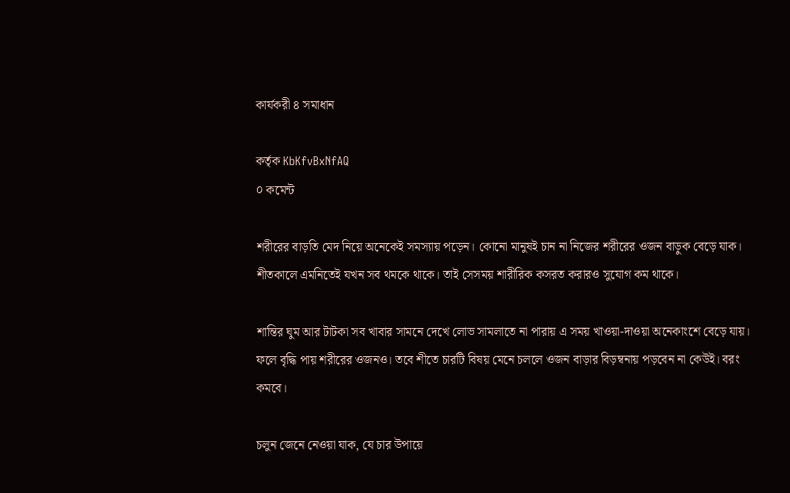কার্যকরী ৪ সমাধান

কর্তৃক KbKfvBxNfAQ
০ কমেন্ট

শরীরের বাড়তি মেদ নিয়ে অনেকেই সমস্যায় পড়েন। কোনো মানুষই চান না নিজের শরীরের ওজন বাড়ুক বেড়ে যাক। শীতকালে এমনিতেই যখন সব থমকে থাকে। তাই সেসময় শারীরিক কসরত করারও সুযোগ কম থাকে।

শান্তির ঘুম আর টাটকা সব খাবার সামনে দেখে লোভ সামলাতে না পারায় এ সময় খাওয়া-দাওয়া অনেকাংশে বেড়ে যায়। ফলে বৃদ্ধি পায় শরীরের ওজনও। তবে শীতে চারটি বিষয় মেনে চললে ওজন বাড়ার বিড়ম্বনায় পড়বেন না কেউই। বরং কমবে।

চলুন জেনে নেওয়া যাক, যে চার উপায়ে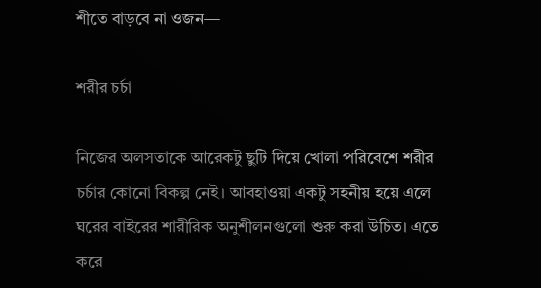শীতে বাড়বে না ওজন—

শরীর চর্চা

নিজের অলসতাকে আরেকটু ছুটি দিয়ে খোলা পরিবেশে শরীর চর্চার কোনো বিকল্প নেই। আবহাওয়া একটু সহনীয় হয়ে এলে ঘরের বাইরের শারীরিক অনুশীলনগুলো শুরু করা উচিত। এতে করে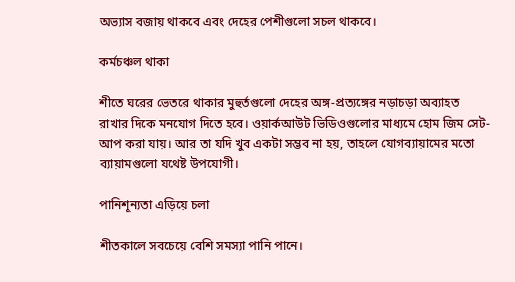অভ্যাস বজায় থাকবে এবং দেহের পেশীগুলো সচল থাকবে।

কর্মচঞ্চল থাকা

শীতে ঘরের ভেতরে থাকার মুহুর্তগুলো দেহের অঙ্গ-প্রত্যঙ্গের নড়াচড়া অব্যাহত রাখার দিকে মনযোগ দিতে হবে। ওয়ার্কআউট ভিডিওগুলোর মাধ্যমে হোম জিম সেট-আপ করা যায়। আর তা যদি খুব একটা সম্ভব না হয়, তাহলে যোগব্যায়ামের মতো ব্যায়ামগুলো যথেষ্ট উপযোগী।

পানিশূন্যতা এড়িয়ে চলা

শীতকালে সবচেয়ে বেশি সমস্যা পানি পানে।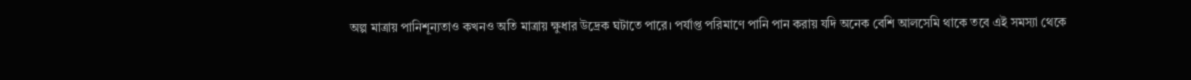অল্প মাত্রায় পানিশূন্যতাও কখনও অতি মাত্রায় ক্ষুধার উদ্রেক ঘটাতে পারে। পর্যাপ্ত পরিমাণে পানি পান করায় যদি অনেক বেশি আলসেমি থাকে তবে এই সমস্যা থেকে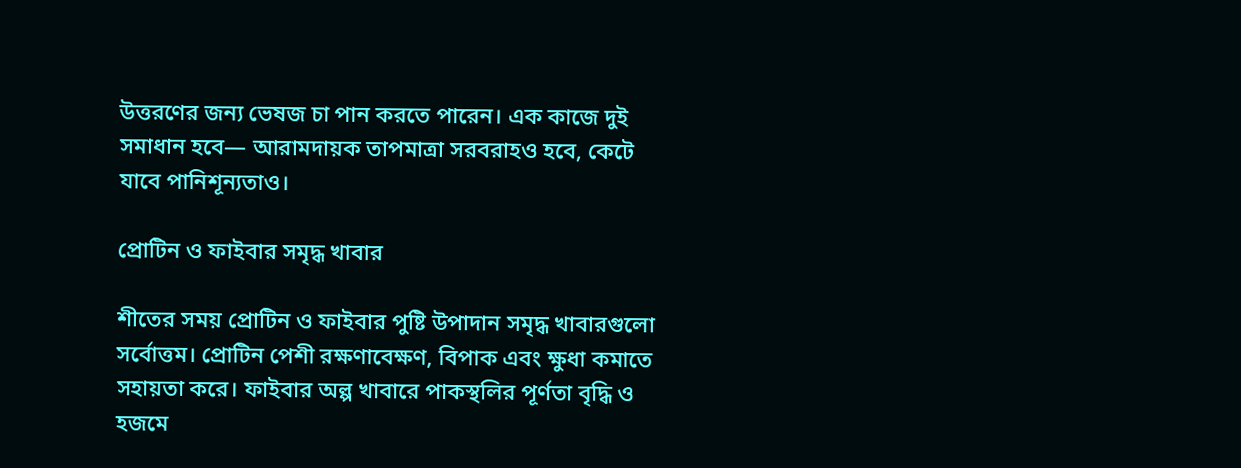উত্তরণের জন্য ভেষজ চা পান করতে পারেন। এক কাজে দুই সমাধান হবে— আরামদায়ক তাপমাত্রা সরবরাহও হবে, কেটে যাবে পানিশূন্যতাও।

প্রোটিন ও ফাইবার সমৃদ্ধ খাবার

শীতের সময় প্রোটিন ও ফাইবার পুষ্টি উপাদান সমৃদ্ধ খাবারগুলো সর্বোত্তম। প্রোটিন পেশী রক্ষণাবেক্ষণ, বিপাক এবং ক্ষুধা কমাতে সহায়তা করে। ফাইবার অল্প খাবারে পাকস্থলির পূর্ণতা বৃদ্ধি ও হজমে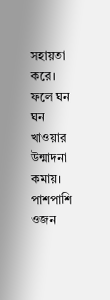সহায়তা করে। ফলে ঘন ঘন খাওয়ার উন্মাদনা কমায়। পাশপাশি ওজন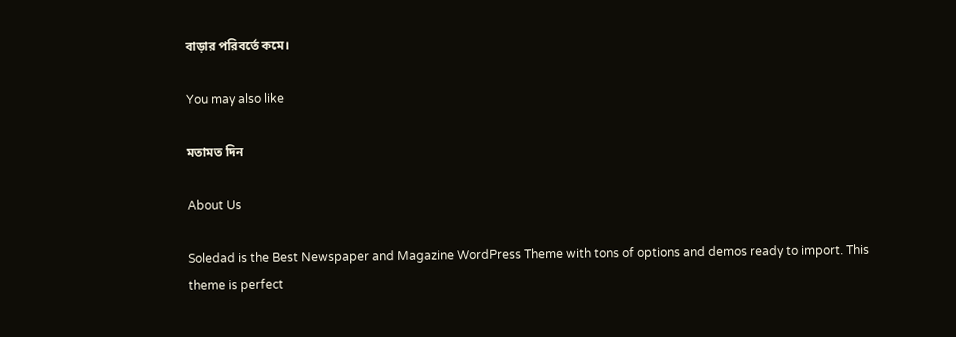বাড়ার পরিবর্তে কমে।

You may also like

মতামত দিন

About Us

Soledad is the Best Newspaper and Magazine WordPress Theme with tons of options and demos ready to import. This theme is perfect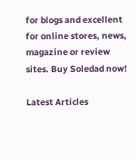for blogs and excellent for online stores, news, magazine or review sites. Buy Soledad now!

Latest Articles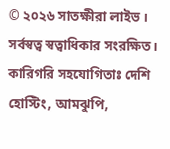© ২০২৬ সাতক্ষীরা লাইভ । সর্বস্বত্ব স্বত্বাধিকার সংরক্ষিত।
কারিগরি সহযোগিতাঃ দেশি হোস্টিং, আমঝুপি,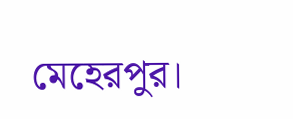মেহেরপুর।